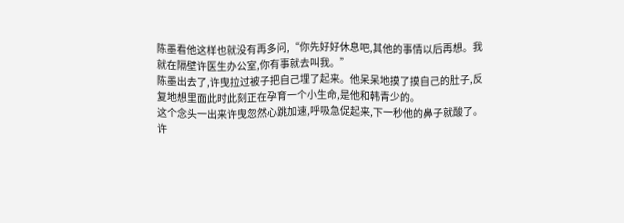陈墨看他这样也就没有再多问,“你先好好休息吧,其他的事情以后再想。我就在隔壁许医生办公室,你有事就去叫我。”
陈墨出去了,许曳拉过被子把自己埋了起来。他呆呆地摸了摸自己的肚子,反复地想里面此时此刻正在孕育一个小生命,是他和韩青少的。
这个念头一出来许曳忽然心跳加速,呼吸急促起来,下一秒他的鼻子就酸了。
许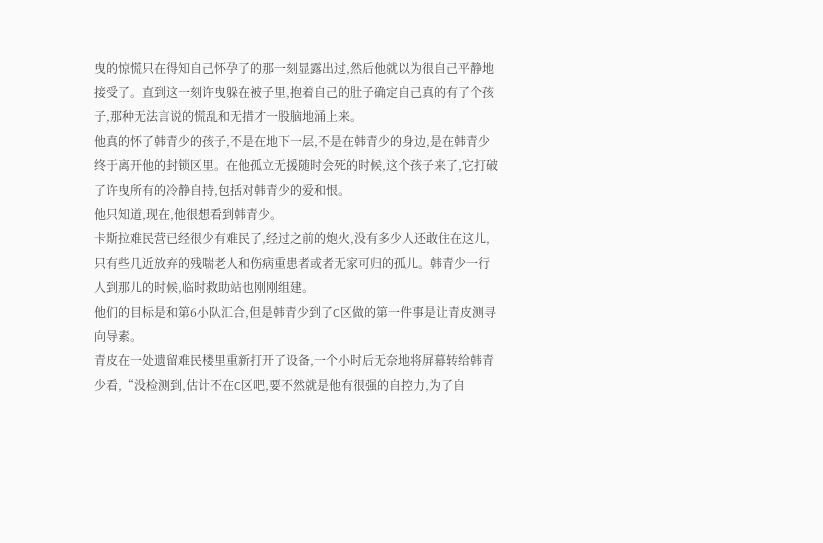曳的惊慌只在得知自己怀孕了的那一刻显露出过,然后他就以为很自己平静地接受了。直到这一刻许曳躲在被子里,抱着自己的肚子确定自己真的有了个孩子,那种无法言说的慌乱和无措才一股脑地涌上来。
他真的怀了韩青少的孩子,不是在地下一层,不是在韩青少的身边,是在韩青少终于离开他的封锁区里。在他孤立无援随时会死的时候,这个孩子来了,它打破了许曳所有的冷静自持,包括对韩青少的爱和恨。
他只知道,现在,他很想看到韩青少。
卡斯拉难民营已经很少有难民了,经过之前的炮火,没有多少人还敢住在这儿,只有些几近放弃的残喘老人和伤病重患者或者无家可归的孤儿。韩青少一行人到那儿的时候,临时救助站也刚刚组建。
他们的目标是和第6小队汇合,但是韩青少到了C区做的第一件事是让青皮测寻向导素。
青皮在一处遗留难民楼里重新打开了设备,一个小时后无奈地将屏幕转给韩青少看,“没检测到,估计不在C区吧,要不然就是他有很强的自控力,为了自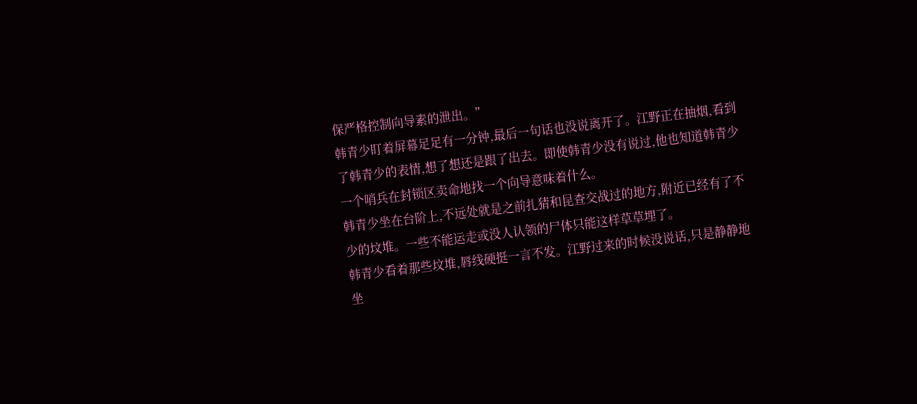保严格控制向导素的泄出。”
韩青少盯着屏幕足足有一分钟,最后一句话也没说离开了。江野正在抽烟,看到了韩青少的表情,想了想还是跟了出去。即使韩青少没有说过,他也知道韩青少一个哨兵在封锁区卖命地找一个向导意味着什么。
韩青少坐在台阶上,不远处就是之前扎猜和昆查交战过的地方,附近已经有了不少的坟堆。一些不能运走或没人认领的尸体只能这样草草埋了。
韩青少看着那些坟堆,唇线硬挺一言不发。江野过来的时候没说话,只是静静地坐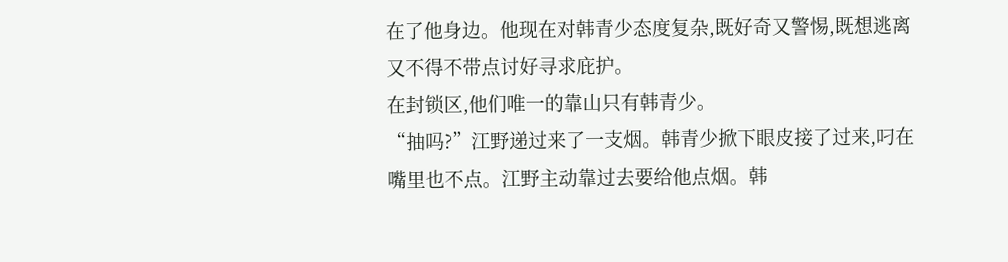在了他身边。他现在对韩青少态度复杂,既好奇又警惕,既想逃离又不得不带点讨好寻求庇护。
在封锁区,他们唯一的靠山只有韩青少。
“抽吗?”江野递过来了一支烟。韩青少掀下眼皮接了过来,叼在嘴里也不点。江野主动靠过去要给他点烟。韩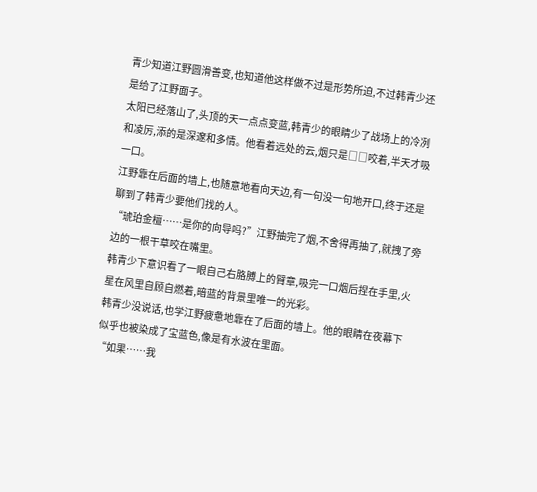青少知道江野圆滑善变,也知道他这样做不过是形势所迫,不过韩青少还是给了江野面子。
太阳已经落山了,头顶的天一点点变蓝,韩青少的眼睛少了战场上的冷冽和凌厉,添的是深邃和多情。他看着远处的云,烟只是□□咬着,半天才吸一口。
江野靠在后面的墙上,也随意地看向天边,有一句没一句地开口,终于还是聊到了韩青少要他们找的人。
“琥珀金檀……是你的向导吗?”江野抽完了烟,不舍得再抽了,就拽了旁边的一根干草咬在嘴里。
韩青少下意识看了一眼自己右胳膊上的臂章,吸完一口烟后捏在手里,火星在风里自顾自燃着,暗蓝的背景里唯一的光彩。
韩青少没说话,也学江野疲惫地靠在了后面的墙上。他的眼睛在夜幕下似乎也被染成了宝蓝色,像是有水波在里面。
“如果……我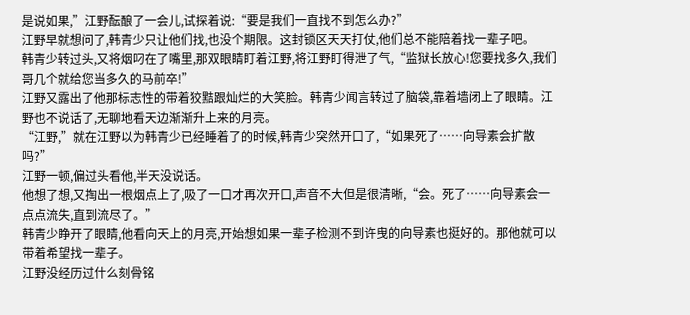是说如果,”江野酝酿了一会儿,试探着说:“要是我们一直找不到怎么办?”
江野早就想问了,韩青少只让他们找,也没个期限。这封锁区天天打仗,他们总不能陪着找一辈子吧。
韩青少转过头,又将烟叼在了嘴里,那双眼睛盯着江野,将江野盯得泄了气,“监狱长放心!您要找多久,我们哥几个就给您当多久的马前卒!”
江野又露出了他那标志性的带着狡黠跟灿烂的大笑脸。韩青少闻言转过了脑袋,靠着墙闭上了眼睛。江野也不说话了,无聊地看天边渐渐升上来的月亮。
“江野,”就在江野以为韩青少已经睡着了的时候,韩青少突然开口了,“如果死了……向导素会扩散吗?”
江野一顿,偏过头看他,半天没说话。
他想了想,又掏出一根烟点上了,吸了一口才再次开口,声音不大但是很清晰,“会。死了……向导素会一点点流失,直到流尽了。”
韩青少睁开了眼睛,他看向天上的月亮,开始想如果一辈子检测不到许曳的向导素也挺好的。那他就可以带着希望找一辈子。
江野没经历过什么刻骨铭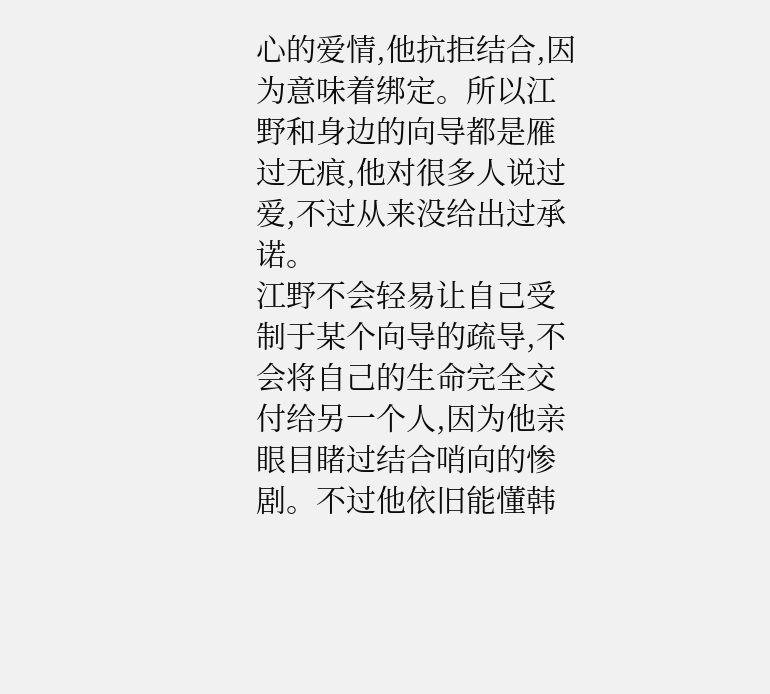心的爱情,他抗拒结合,因为意味着绑定。所以江野和身边的向导都是雁过无痕,他对很多人说过爱,不过从来没给出过承诺。
江野不会轻易让自己受制于某个向导的疏导,不会将自己的生命完全交付给另一个人,因为他亲眼目睹过结合哨向的惨剧。不过他依旧能懂韩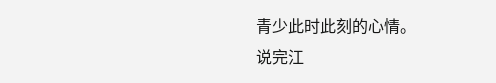青少此时此刻的心情。
说完江